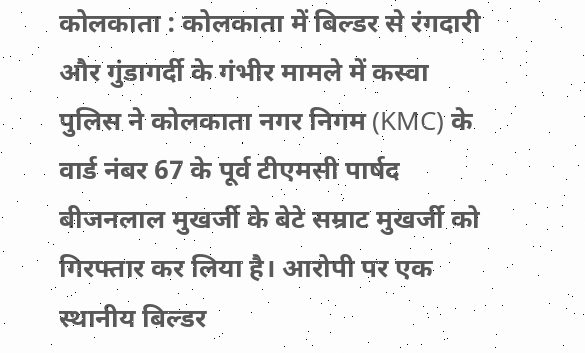कोलकाता : कोलकाता में बिल्डर से रंगदारी और गुंडागर्दी के गंभीर मामले में कस्वा पुलिस ने कोलकाता नगर निगम (KMC) के वार्ड नंबर 67 के पूर्व टीएमसी पार्षद बीजनलाल मुखर्जी के बेटे सम्राट मुखर्जी को गिरफ्तार कर लिया है। आरोपी पर एक स्थानीय बिल्डर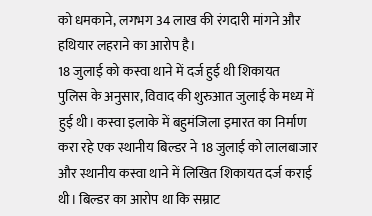को धमकाने, लगभग 34 लाख की रंगदारी मांगने और हथियार लहराने का आरोप है।
18 जुलाई को कस्वा थाने में दर्ज हुई थी शिकायत
पुलिस के अनुसार, विवाद की शुरुआत जुलाई के मध्य में हुई थी। कस्वा इलाके में बहुमंजिला इमारत का निर्माण करा रहे एक स्थानीय बिल्डर ने 18 जुलाई को लालबाजार और स्थानीय कस्वा थाने में लिखित शिकायत दर्ज कराई थी। बिल्डर का आरोप था कि सम्राट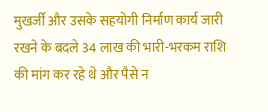मुखर्जी और उसके सहयोगी निर्माण कार्य जारी रखने के बदले 34 लाख की भारी-भरकम राशि की मांग कर रहे थे और पैसे न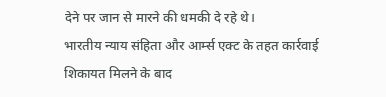देने पर जान से मारने की धमकी दे रहे थे।
भारतीय न्याय संहिता और आर्म्स एक्ट के तहत कार्रवाई
शिकायत मिलने के बाद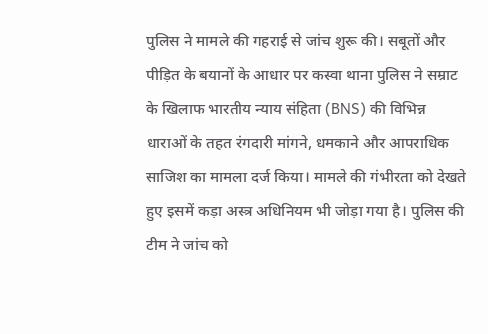पुलिस ने मामले की गहराई से जांच शुरू की। सबूतों और पीड़ित के बयानों के आधार पर कस्वा थाना पुलिस ने सम्राट के खिलाफ भारतीय न्याय संहिता (BNS) की विभिन्न धाराओं के तहत रंगदारी मांगने, धमकाने और आपराधिक साजिश का मामला दर्ज किया। मामले की गंभीरता को देखते हुए इसमें कड़ा अस्त्र अधिनियम भी जोड़ा गया है। पुलिस की टीम ने जांच को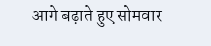आगे बढ़ाते हुए सोमवार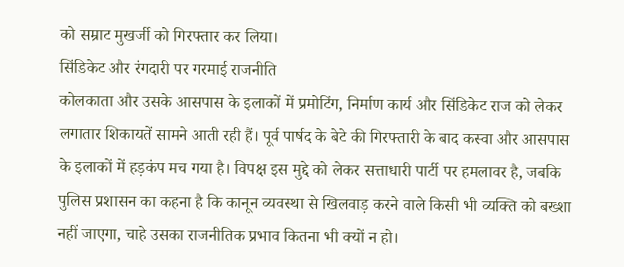को सम्राट मुखर्जी को गिरफ्तार कर लिया।
सिंडिकेट और रंगदारी पर गरमाई राजनीति
कोलकाता और उसके आसपास के इलाकों में प्रमोटिंग, निर्माण कार्य और सिंडिकेट राज को लेकर लगातार शिकायतें सामने आती रही हैं। पूर्व पार्षद के बेटे की गिरफ्तारी के बाद कस्वा और आसपास के इलाकों में हड़कंप मच गया है। विपक्ष इस मुद्दे को लेकर सत्ताधारी पार्टी पर हमलावर है, जबकि पुलिस प्रशासन का कहना है कि कानून व्यवस्था से खिलवाड़ करने वाले किसी भी व्यक्ति को बख्शा नहीं जाएगा, चाहे उसका राजनीतिक प्रभाव कितना भी क्यों न हो।